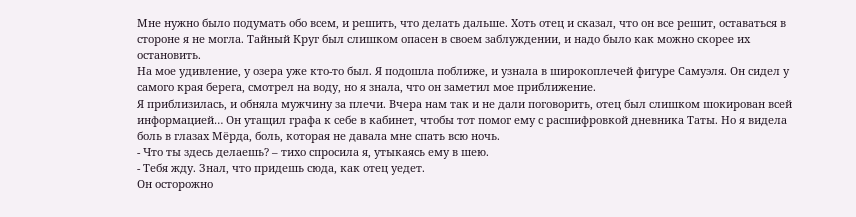Мне нужно было подумать обо всем, и решить, что делать дальше. Хоть отец и сказал, что он все решит, оставаться в стороне я не могла. Тайный Круг был слишком опасен в своем заблуждении, и надо было как можно скорее их остановить.
На мое удивление, у озера уже кто-то был. Я подошла поближе, и узнала в широкоплечей фигуре Самуэля. Он сидел у самого края берега, смотрел на воду, но я знала, что он заметил мое приближение.
Я приблизилась, и обняла мужчину за плечи. Вчера нам так и не дали поговорить, отец был слишком шокирован всей информацией… Он утащил графа к себе в кабинет, чтобы тот помог ему с расшифровкой дневника Таты. Но я видела боль в глазах Мёрда, боль, которая не давала мне спать всю ночь.
- Что ты здесь делаешь? – тихо спросила я, утыкаясь ему в шею.
- Тебя жду. Знал, что придешь сюда, как отец уедет.
Он осторожно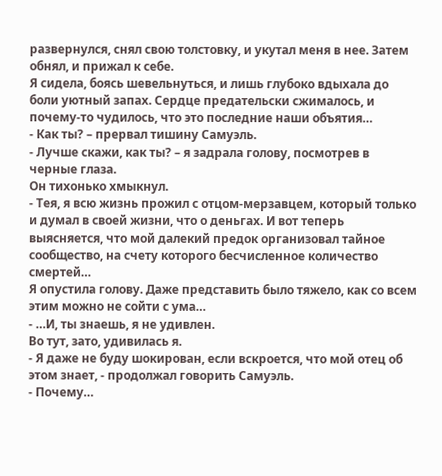развернулся, снял свою толстовку, и укутал меня в нее. Затем обнял, и прижал к себе.
Я сидела, боясь шевельнуться, и лишь глубоко вдыхала до боли уютный запах. Сердце предательски сжималось, и почему-то чудилось, что это последние наши объятия…
- Как ты? – прервал тишину Самуэль.
- Лучше скажи, как ты? – я задрала голову, посмотрев в черные глаза.
Он тихонько хмыкнул.
- Тея, я всю жизнь прожил с отцом-мерзавцем, который только и думал в своей жизни, что о деньгах. И вот теперь выясняется, что мой далекий предок организовал тайное сообщество, на счету которого бесчисленное количество смертей…
Я опустила голову. Даже представить было тяжело, как со всем этим можно не сойти с ума…
- …И, ты знаешь, я не удивлен.
Во тут, зато, удивилась я.
- Я даже не буду шокирован, если вскроется, что мой отец об этом знает, - продолжал говорить Самуэль.
- Почему…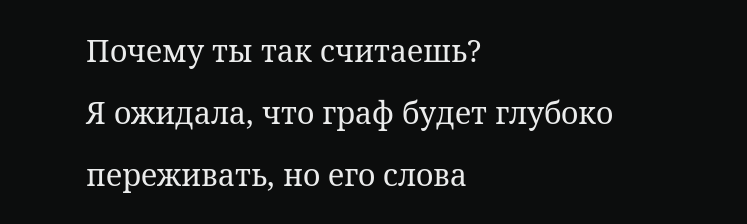Почему ты так считаешь?
Я ожидала, что граф будет глубоко переживать, но его слова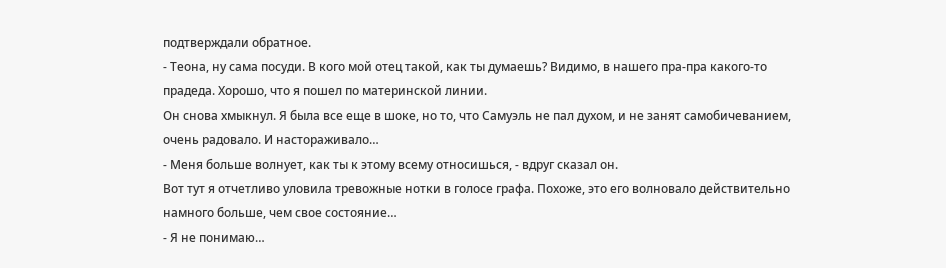подтверждали обратное.
- Теона, ну сама посуди. В кого мой отец такой, как ты думаешь? Видимо, в нашего пра-пра какого-то прадеда. Хорошо, что я пошел по материнской линии.
Он снова хмыкнул. Я была все еще в шоке, но то, что Самуэль не пал духом, и не занят самобичеванием, очень радовало. И настораживало…
- Меня больше волнует, как ты к этому всему относишься, - вдруг сказал он.
Вот тут я отчетливо уловила тревожные нотки в голосе графа. Похоже, это его волновало действительно намного больше, чем свое состояние…
- Я не понимаю…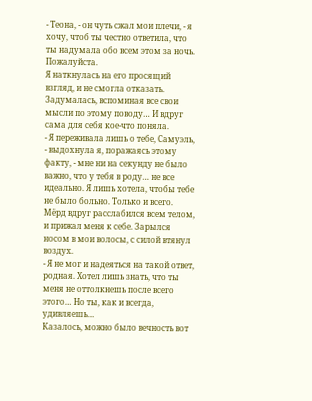- Теона, - он чуть сжал мои плечи, - я хочу, чтоб ты честно ответила, что ты надумала обо всем этом за ночь. Пожалуйста.
Я наткнулась на его просящий взгляд, и не смогла отказать. Задумалась, вспоминая все свои мысли по этому поводу… И вдруг сама для себя кое-что поняла.
- Я переживала лишь о тебе, Самуэль, - выдохнула я, поражаясь этому факту, - мне ни на секунду не было важно, что у тебя в роду… не все идеально. Я лишь хотела, чтобы тебе не было больно. Только и всего.
Мёрд вдруг расслабился всем телом, и прижал меня к себе. Зарылся носом в мои волосы, с силой втянул воздух.
- Я не мог и надеяться на такой ответ, родная. Хотел лишь знать, что ты меня не оттолкнешь после всего этого… Но ты, как и всегда, удивляешь…
Казалось, можно было вечность вот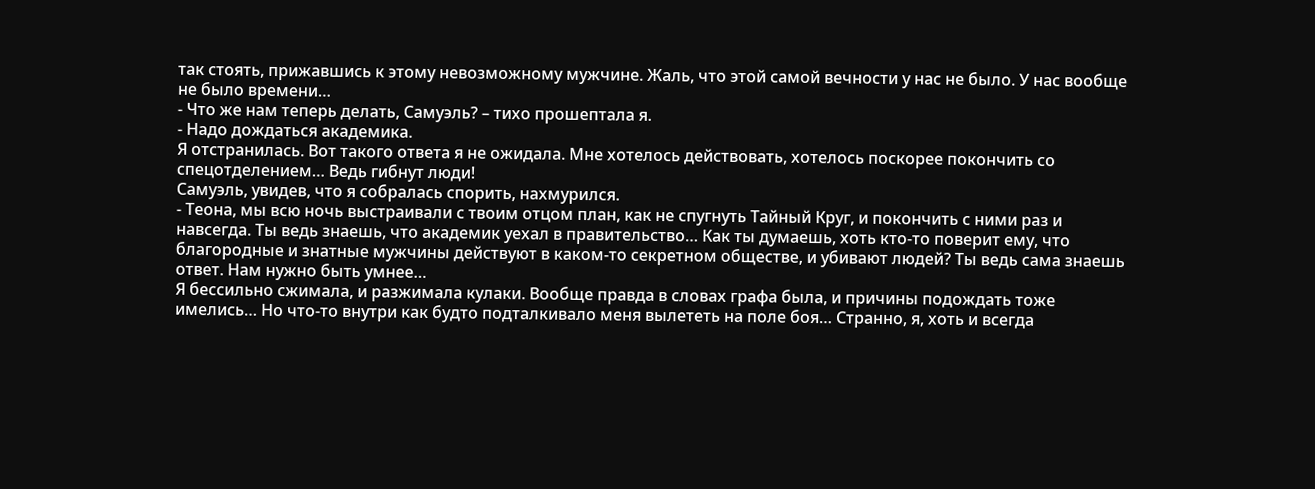так стоять, прижавшись к этому невозможному мужчине. Жаль, что этой самой вечности у нас не было. У нас вообще не было времени…
- Что же нам теперь делать, Самуэль? – тихо прошептала я.
- Надо дождаться академика.
Я отстранилась. Вот такого ответа я не ожидала. Мне хотелось действовать, хотелось поскорее покончить со спецотделением… Ведь гибнут люди!
Самуэль, увидев, что я собралась спорить, нахмурился.
- Теона, мы всю ночь выстраивали с твоим отцом план, как не спугнуть Тайный Круг, и покончить с ними раз и навсегда. Ты ведь знаешь, что академик уехал в правительство… Как ты думаешь, хоть кто-то поверит ему, что благородные и знатные мужчины действуют в каком-то секретном обществе, и убивают людей? Ты ведь сама знаешь ответ. Нам нужно быть умнее…
Я бессильно сжимала, и разжимала кулаки. Вообще правда в словах графа была, и причины подождать тоже имелись… Но что-то внутри как будто подталкивало меня вылететь на поле боя… Странно, я, хоть и всегда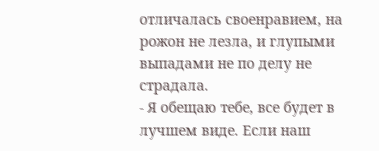отличалась своенравием, на рожон не лезла, и глупыми выпадами не по делу не страдала.
- Я обещаю тебе, все будет в лучшем виде. Если наш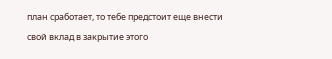план сработает, то тебе предстоит еще внести свой вклад в закрытие этого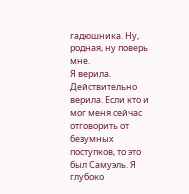гадюшника. Ну, родная, ну поверь мне.
Я верила. Действительно верила. Если кто и мог меня сейчас отговорить от безумных поступков, то это был Самуэль. Я глубоко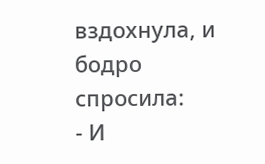вздохнула, и бодро спросила:
- И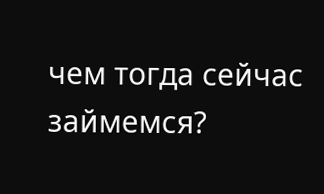чем тогда сейчас займемся?